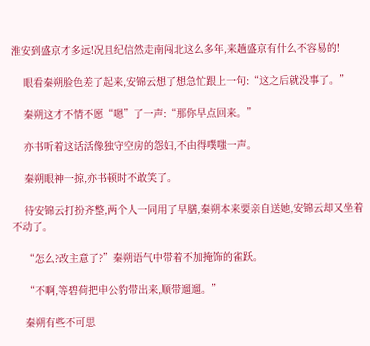淮安到盛京才多远!况且纪信然走南闯北这么多年,来趟盛京有什么不容易的!

    眼看秦朔脸色差了起来,安锦云想了想急忙跟上一句:“这之后就没事了。”

    秦朔这才不情不愿“嗯”了一声:“那你早点回来。”

    亦书听着这话活像独守空房的怨妇,不由得噗嗤一声。

    秦朔眼神一掠,亦书顿时不敢笑了。

    待安锦云打扮齐整,两个人一同用了早膳,秦朔本来要亲自送她,安锦云却又坐着不动了。

    “怎么?改主意了?”秦朔语气中带着不加掩饰的雀跃。

    “不啊,等碧荷把申公豹带出来,顺带遛遛。”

    秦朔有些不可思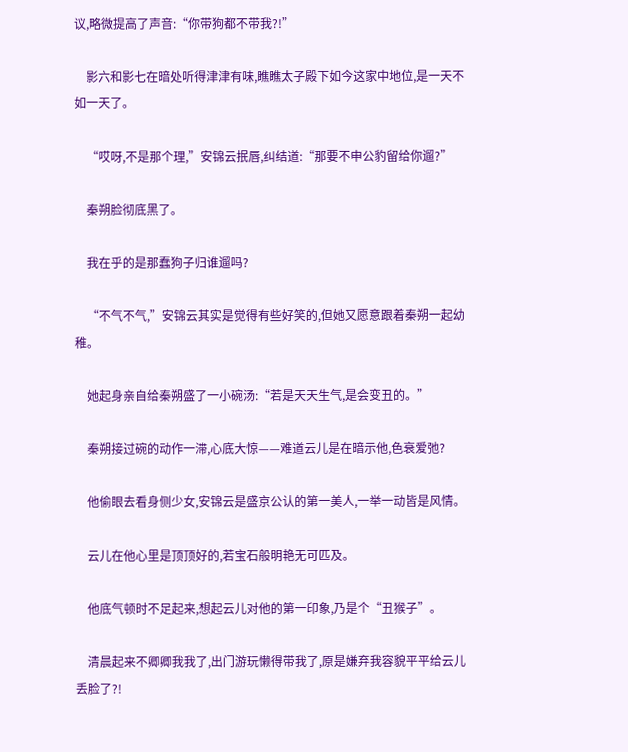议,略微提高了声音:“你带狗都不带我?!”

    影六和影七在暗处听得津津有味,瞧瞧太子殿下如今这家中地位,是一天不如一天了。

    “哎呀,不是那个理,”安锦云抿唇,纠结道:“那要不申公豹留给你遛?”

    秦朔脸彻底黑了。

    我在乎的是那蠢狗子归谁遛吗?

    “不气不气,”安锦云其实是觉得有些好笑的,但她又愿意跟着秦朔一起幼稚。

    她起身亲自给秦朔盛了一小碗汤:“若是天天生气,是会变丑的。”

    秦朔接过碗的动作一滞,心底大惊——难道云儿是在暗示他,色衰爱弛?

    他偷眼去看身侧少女,安锦云是盛京公认的第一美人,一举一动皆是风情。

    云儿在他心里是顶顶好的,若宝石般明艳无可匹及。

    他底气顿时不足起来,想起云儿对他的第一印象,乃是个“丑猴子”。

    清晨起来不卿卿我我了,出门游玩懒得带我了,原是嫌弃我容貌平平给云儿丢脸了?!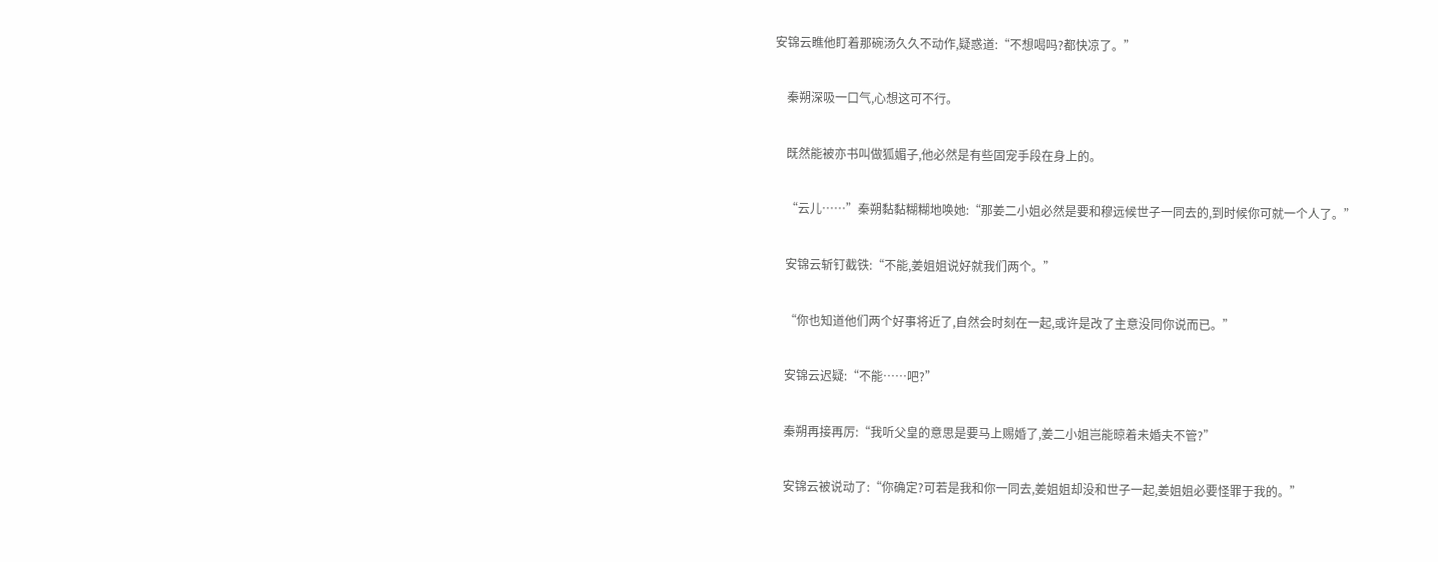安锦云瞧他盯着那碗汤久久不动作,疑惑道:“不想喝吗?都快凉了。”

    秦朔深吸一口气,心想这可不行。

    既然能被亦书叫做狐媚子,他必然是有些固宠手段在身上的。

    “云儿……”秦朔黏黏糊糊地唤她:“那姜二小姐必然是要和穆远候世子一同去的,到时候你可就一个人了。”

    安锦云斩钉截铁:“不能,姜姐姐说好就我们两个。”

    “你也知道他们两个好事将近了,自然会时刻在一起,或许是改了主意没同你说而已。”

    安锦云迟疑:“不能……吧?”

    秦朔再接再厉:“我听父皇的意思是要马上赐婚了,姜二小姐岂能晾着未婚夫不管?”

    安锦云被说动了:“你确定?可若是我和你一同去,姜姐姐却没和世子一起,姜姐姐必要怪罪于我的。”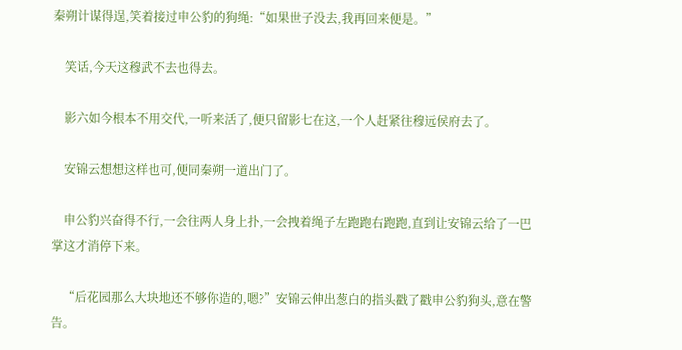秦朔计谋得逞,笑着接过申公豹的狗绳:“如果世子没去,我再回来便是。”

    笑话,今天这穆武不去也得去。

    影六如今根本不用交代,一听来活了,便只留影七在这,一个人赶紧往穆远侯府去了。

    安锦云想想这样也可,便同秦朔一道出门了。

    申公豹兴奋得不行,一会往两人身上扑,一会拽着绳子左跑跑右跑跑,直到让安锦云给了一巴掌这才消停下来。

    “后花园那么大块地还不够你造的,嗯?”安锦云伸出葱白的指头戳了戳申公豹狗头,意在警告。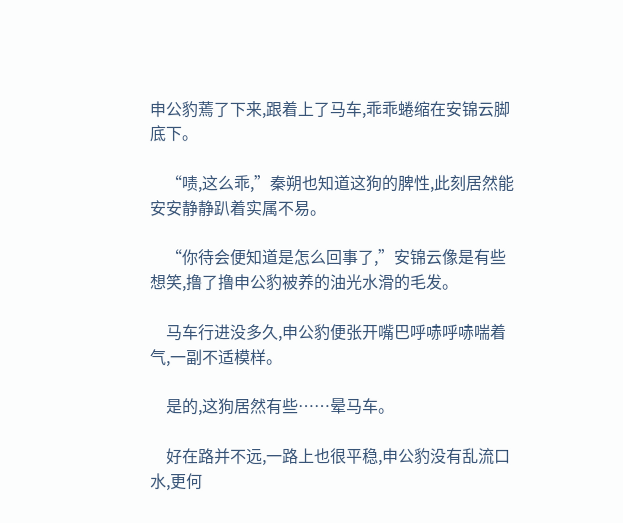申公豹蔫了下来,跟着上了马车,乖乖蜷缩在安锦云脚底下。

    “啧,这么乖,”秦朔也知道这狗的脾性,此刻居然能安安静静趴着实属不易。

    “你待会便知道是怎么回事了,”安锦云像是有些想笑,撸了撸申公豹被养的油光水滑的毛发。

    马车行进没多久,申公豹便张开嘴巴呼哧呼哧喘着气,一副不适模样。

    是的,这狗居然有些……晕马车。

    好在路并不远,一路上也很平稳,申公豹没有乱流口水,更何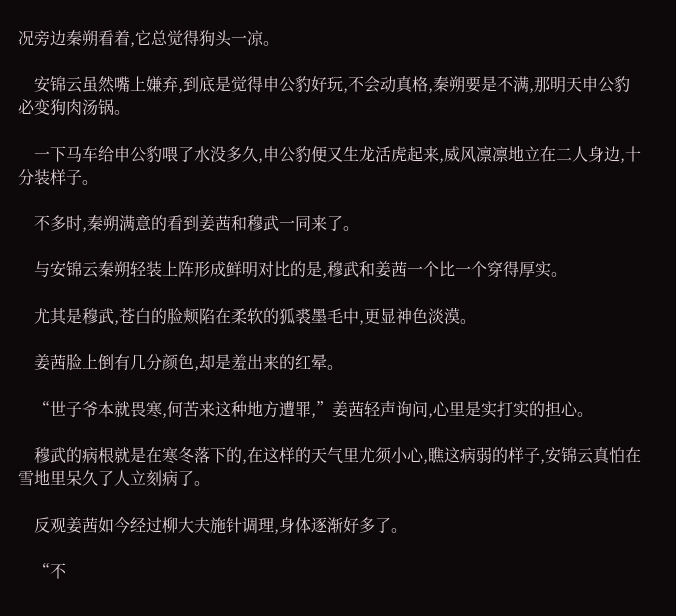况旁边秦朔看着,它总觉得狗头一凉。

    安锦云虽然嘴上嫌弃,到底是觉得申公豹好玩,不会动真格,秦朔要是不满,那明天申公豹必变狗肉汤锅。

    一下马车给申公豹喂了水没多久,申公豹便又生龙活虎起来,威风凛凛地立在二人身边,十分装样子。

    不多时,秦朔满意的看到姜茜和穆武一同来了。

    与安锦云秦朔轻装上阵形成鲜明对比的是,穆武和姜茜一个比一个穿得厚实。

    尤其是穆武,苍白的脸颊陷在柔软的狐裘墨毛中,更显神色淡漠。

    姜茜脸上倒有几分颜色,却是羞出来的红晕。

    “世子爷本就畏寒,何苦来这种地方遭罪,”姜茜轻声询问,心里是实打实的担心。

    穆武的病根就是在寒冬落下的,在这样的天气里尤须小心,瞧这病弱的样子,安锦云真怕在雪地里呆久了人立刻病了。

    反观姜茜如今经过柳大夫施针调理,身体逐渐好多了。

    “不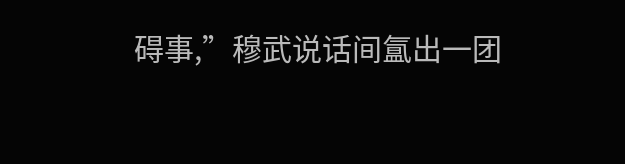碍事,”穆武说话间氲出一团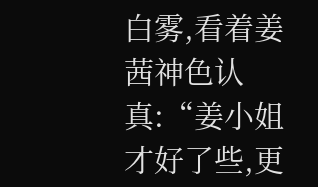白雾,看着姜茜神色认真:“姜小姐才好了些,更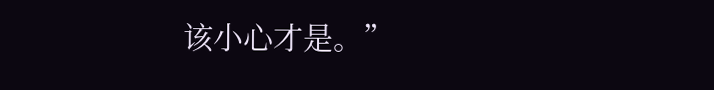该小心才是。”